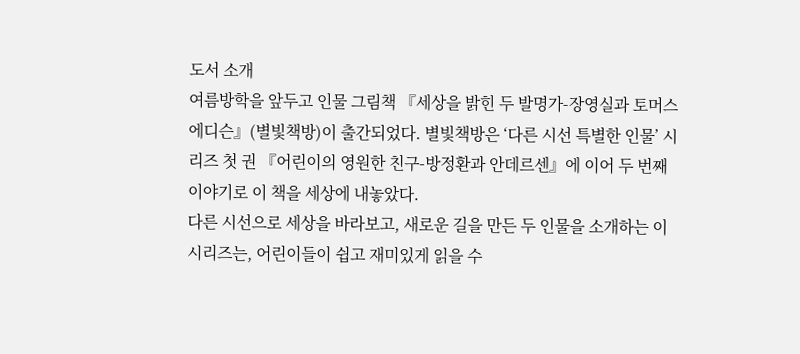도서 소개
여름방학을 앞두고 인물 그림책 『세상을 밝힌 두 발명가-장영실과 토머스 에디슨』(별빛책방)이 출간되었다. 별빛책방은 ‘다른 시선 특별한 인물’ 시리즈 첫 권 『어린이의 영원한 친구-방정환과 안데르센』에 이어 두 번째 이야기로 이 책을 세상에 내놓았다.
다른 시선으로 세상을 바라보고, 새로운 길을 만든 두 인물을 소개하는 이 시리즈는, 어린이들이 쉽고 재미있게 읽을 수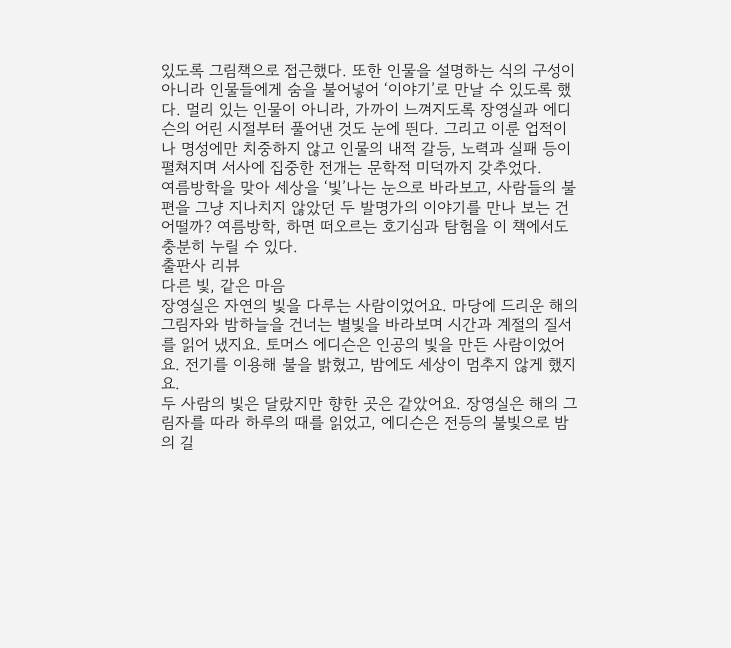있도록 그림책으로 접근했다. 또한 인물을 설명하는 식의 구성이 아니라 인물들에게 숨을 불어넣어 ‘이야기’로 만날 수 있도록 했다. 멀리 있는 인물이 아니라, 가까이 느껴지도록 장영실과 에디슨의 어린 시절부터 풀어낸 것도 눈에 띈다. 그리고 이룬 업적이나 명성에만 치중하지 않고 인물의 내적 갈등, 노력과 실패 등이 펼쳐지며 서사에 집중한 전개는 문학적 미덕까지 갖추었다.
여름방학을 맞아 세상을 ‘빛’나는 눈으로 바라보고, 사람들의 불편을 그냥 지나치지 않았던 두 발명가의 이야기를 만나 보는 건 어떨까? 여름방학, 하면 떠오르는 호기심과 탐험을 이 책에서도 충분히 누릴 수 있다.
출판사 리뷰
다른 빛, 같은 마음
장영실은 자연의 빛을 다루는 사람이었어요. 마당에 드리운 해의 그림자와 밤하늘을 건너는 별빛을 바라보며 시간과 계절의 질서를 읽어 냈지요. 토머스 에디슨은 인공의 빛을 만든 사람이었어요. 전기를 이용해 불을 밝혔고, 밤에도 세상이 멈추지 않게 했지요.
두 사람의 빛은 달랐지만 향한 곳은 같았어요. 장영실은 해의 그림자를 따라 하루의 때를 읽었고, 에디슨은 전등의 불빛으로 밤의 길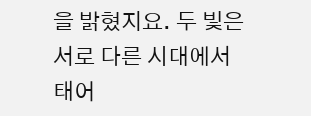을 밝혔지요. 두 빛은 서로 다른 시대에서 태어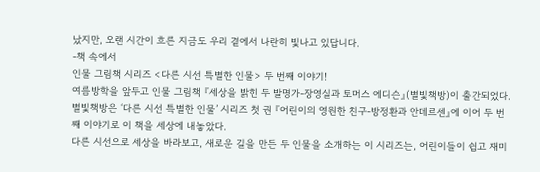났지만, 오랜 시간이 흐른 지금도 우리 곁에서 나란히 빛나고 있답니다.
-책 속에서
인물 그림책 시리즈 <다른 시선 특별한 인물> 두 번째 이야기!
여름방학을 앞두고 인물 그림책 『세상을 밝힌 두 발명가-장영실과 토머스 에디슨』(별빛책방)이 출간되었다. 별빛책방은 ‘다른 시선 특별한 인물’ 시리즈 첫 권 『어린이의 영원한 친구-방정환과 안데르센』에 이어 두 번째 이야기로 이 책을 세상에 내놓았다.
다른 시선으로 세상을 바라보고, 새로운 길을 만든 두 인물을 소개하는 이 시리즈는, 어린이들이 쉽고 재미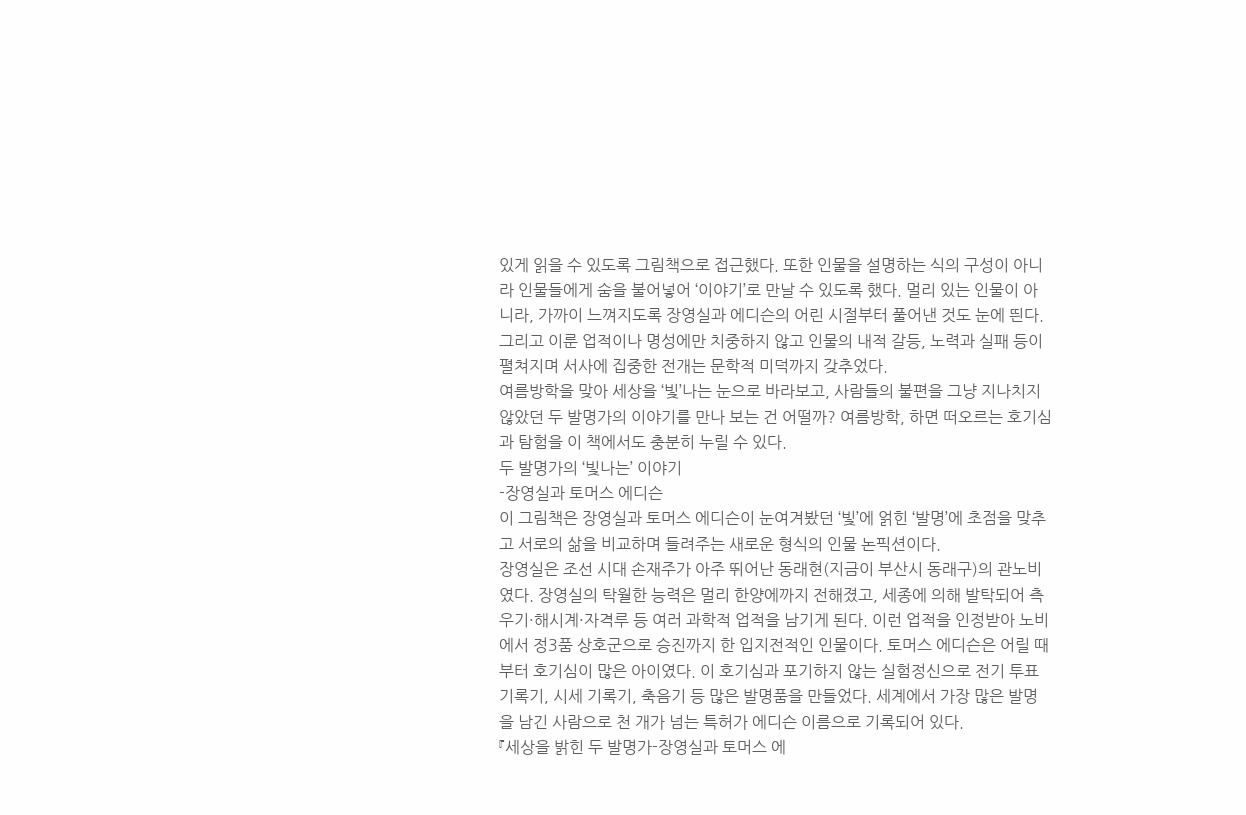있게 읽을 수 있도록 그림책으로 접근했다. 또한 인물을 설명하는 식의 구성이 아니라 인물들에게 숨을 불어넣어 ‘이야기’로 만날 수 있도록 했다. 멀리 있는 인물이 아니라, 가까이 느껴지도록 장영실과 에디슨의 어린 시절부터 풀어낸 것도 눈에 띈다. 그리고 이룬 업적이나 명성에만 치중하지 않고 인물의 내적 갈등, 노력과 실패 등이 펼쳐지며 서사에 집중한 전개는 문학적 미덕까지 갖추었다.
여름방학을 맞아 세상을 ‘빛’나는 눈으로 바라보고, 사람들의 불편을 그냥 지나치지 않았던 두 발명가의 이야기를 만나 보는 건 어떨까? 여름방학, 하면 떠오르는 호기심과 탐험을 이 책에서도 충분히 누릴 수 있다.
두 발명가의 ‘빛나는’ 이야기
-장영실과 토머스 에디슨
이 그림책은 장영실과 토머스 에디슨이 눈여겨봤던 ‘빛’에 얽힌 ‘발명’에 초점을 맞추고 서로의 삶을 비교하며 들려주는 새로운 형식의 인물 논픽션이다.
장영실은 조선 시대 손재주가 아주 뛰어난 동래현(지금이 부산시 동래구)의 관노비였다. 장영실의 탁월한 능력은 멀리 한양에까지 전해졌고, 세종에 의해 발탁되어 측우기·해시계·자격루 등 여러 과학적 업적을 남기게 된다. 이런 업적을 인정받아 노비에서 정3품 상호군으로 승진까지 한 입지전적인 인물이다. 토머스 에디슨은 어릴 때부터 호기심이 많은 아이였다. 이 호기심과 포기하지 않는 실험정신으로 전기 투표 기록기, 시세 기록기, 축음기 등 많은 발명품을 만들었다. 세계에서 가장 많은 발명을 남긴 사람으로 천 개가 넘는 특허가 에디슨 이름으로 기록되어 있다.
『세상을 밝힌 두 발명가-장영실과 토머스 에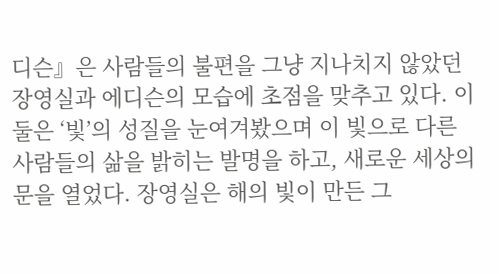디슨』은 사람들의 불편을 그냥 지나치지 않았던 장영실과 에디슨의 모습에 초점을 맞추고 있다. 이 둘은 ‘빛’의 성질을 눈여겨봤으며 이 빛으로 다른 사람들의 삶을 밝히는 발명을 하고, 새로운 세상의 문을 열었다. 장영실은 해의 빛이 만든 그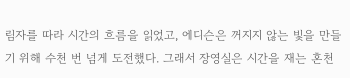림자를 따라 시간의 흐름을 읽었고, 에디슨은 꺼지지 않는 빛을 만들기 위해 수천 번 넘게 도전했다. 그래서 장영실은 시간을 재는 혼천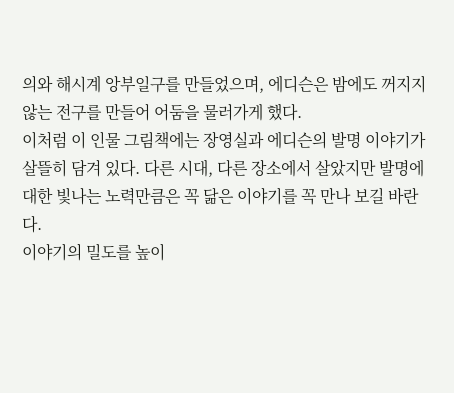의와 해시계 앙부일구를 만들었으며, 에디슨은 밤에도 꺼지지 않는 전구를 만들어 어둠을 물러가게 했다.
이처럼 이 인물 그림책에는 장영실과 에디슨의 발명 이야기가 살뜰히 담겨 있다. 다른 시대, 다른 장소에서 살았지만 발명에 대한 빛나는 노력만큼은 꼭 닮은 이야기를 꼭 만나 보길 바란다.
이야기의 밀도를 높이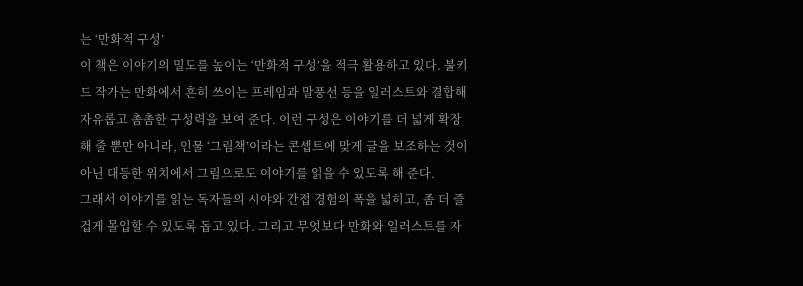는 ‘만화적 구성’
이 책은 이야기의 밀도를 높이는 ‘만화적 구성’을 적극 활용하고 있다. 불키드 작가는 만화에서 흔히 쓰이는 프레임과 말풍선 등을 일러스트와 결합해 자유롭고 촘촘한 구성력을 보여 준다. 이런 구성은 이야기를 더 넓게 확장해 줄 뿐만 아니라, 인물 ‘그림책’이라는 콘셉트에 맞게 글을 보조하는 것이 아닌 대등한 위치에서 그림으로도 이야기를 읽을 수 있도록 해 준다.
그래서 이야기를 읽는 독자들의 시야와 간접 경험의 폭을 넓히고, 좀 더 즐겁게 몰입할 수 있도록 돕고 있다. 그리고 무엇보다 만화와 일러스트를 자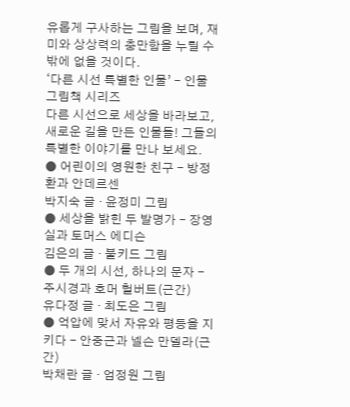유롭게 구사하는 그림을 보며, 재미와 상상력의 충만함을 누릴 수밖에 없을 것이다.
‘다른 시선 특별한 인물’ - 인물 그림책 시리즈
다른 시선으로 세상을 바라보고, 새로운 길을 만든 인물들! 그들의 특별한 이야기를 만나 보세요.
● 어린이의 영원한 친구 - 방정환과 안데르센
박지숙 글 · 윤정미 그림
● 세상을 밝힌 두 발명가 - 장영실과 토머스 에디슨
김은의 글 · 불키드 그림
● 두 개의 시선, 하나의 문자 - 주시경과 호머 헐버트(근간)
유다정 글 · 최도은 그림
● 억압에 맞서 자유와 평등을 지키다 - 안중근과 넬슨 만델라(근간)
박채란 글 · 엄정원 그림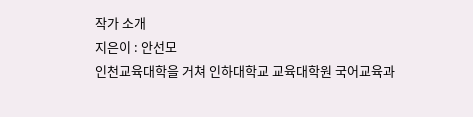작가 소개
지은이 : 안선모
인천교육대학을 거쳐 인하대학교 교육대학원 국어교육과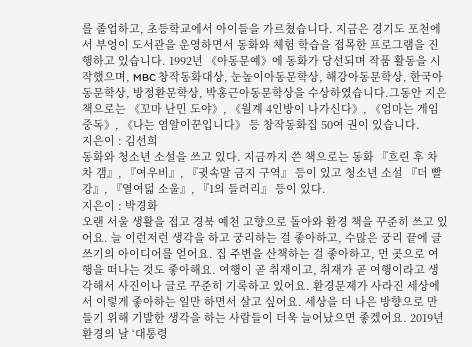를 졸업하고, 초등학교에서 아이들을 가르쳤습니다. 지금은 경기도 포천에서 부엉이 도서관을 운영하면서 동화와 체험 학습을 접목한 프로그램을 진행하고 있습니다. 1992년 《아동문예》에 동화가 당선되며 작품 활동을 시작했으며, MBC 창작동화대상, 눈높이아동문학상, 해강아동문학상, 한국아동문학상, 방정환문학상, 박홍근아동문학상을 수상하였습니다.그동안 지은 책으로는 《꼬마 난민 도야》, 《월계 4인방이 나가신다》, 《엄마는 게임 중독》, 《나는 염알이꾼입니다》 등 창작동화집 50여 권이 있습니다.
지은이 : 김선희
동화와 청소년 소설을 쓰고 있다. 지금까지 쓴 책으로는 동화 『흐린 후 차차 갬』, 『여우비』, 『귓속말 금지 구역』 등이 있고 청소년 소설 『더 빨강』, 『열여덟 소울』, 『1의 들러리』 등이 있다.
지은이 : 박경화
오랜 서울 생활을 접고 경북 예천 고향으로 돌아와 환경 책을 꾸준히 쓰고 있어요. 늘 이런저런 생각을 하고 궁리하는 걸 좋아하고, 수많은 궁리 끝에 글쓰기의 아이디어를 얻어요. 집 주변을 산책하는 걸 좋아하고, 먼 곳으로 여행을 떠나는 것도 좋아해요. 여행이 곧 취재이고, 취재가 곧 여행이라고 생각해서 사진이나 글로 꾸준히 기록하고 있어요. 환경문제가 사라진 세상에서 이렇게 좋아하는 일만 하면서 살고 싶어요. 세상을 더 나은 방향으로 만들기 위해 기발한 생각을 하는 사람들이 더욱 늘어났으면 좋겠어요. 2019년 환경의 날 ‘대통령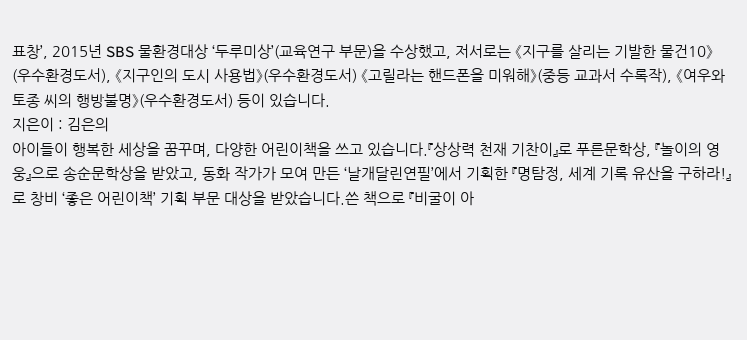표창’, 2015년 SBS 물환경대상 ‘두루미상’(교육연구 부문)을 수상했고, 저서로는 《지구를 살리는 기발한 물건10》(우수환경도서), 《지구인의 도시 사용법》(우수환경도서) 《고릴라는 핸드폰을 미워해》(중등 교과서 수록작), 《여우와 토종 씨의 행방불명》(우수환경도서) 등이 있습니다.
지은이 : 김은의
아이들이 행복한 세상을 꿈꾸며, 다양한 어린이책을 쓰고 있습니다.『상상력 천재 기찬이』로 푸른문학상, 『놀이의 영웅』으로 송순문학상을 받았고, 동화 작가가 모여 만든 ‘날개달린연필’에서 기획한 『명탐정, 세계 기록 유산을 구하라!』로 창비 ‘좋은 어린이책’ 기획 부문 대상을 받았습니다.쓴 책으로 『비굴이 아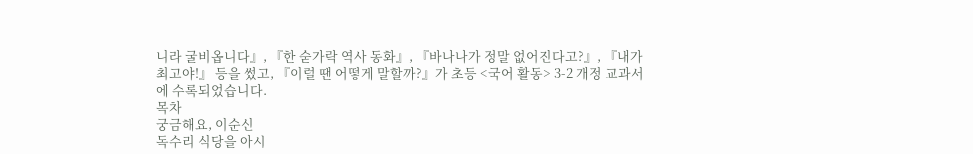니라 굴비옵니다』, 『한 숟가락 역사 동화』, 『바나나가 정말 없어진다고?』, 『내가 최고야!』 등을 썼고, 『이럴 땐 어떻게 말할까?』가 초등 <국어 활동> 3-2 개정 교과서에 수록되었습니다.
목차
궁금해요, 이순신
독수리 식당을 아시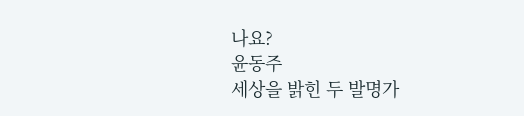나요?
윤동주
세상을 밝힌 두 발명가